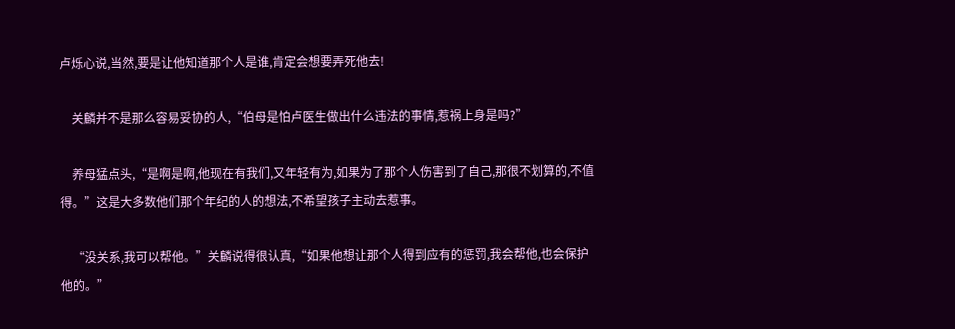卢烁心说,当然,要是让他知道那个人是谁,肯定会想要弄死他去!

    关麟并不是那么容易妥协的人,“伯母是怕卢医生做出什么违法的事情,惹祸上身是吗?”

    养母猛点头,“是啊是啊,他现在有我们,又年轻有为,如果为了那个人伤害到了自己,那很不划算的,不值得。”这是大多数他们那个年纪的人的想法,不希望孩子主动去惹事。

    “没关系,我可以帮他。”关麟说得很认真,“如果他想让那个人得到应有的惩罚,我会帮他,也会保护他的。”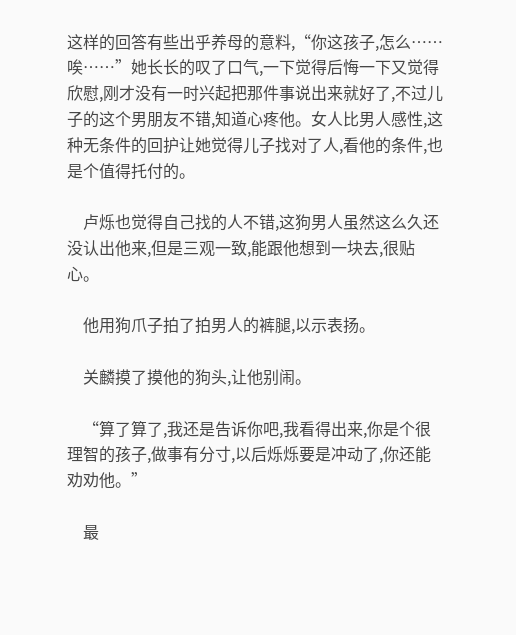这样的回答有些出乎养母的意料,“你这孩子,怎么……唉……”她长长的叹了口气,一下觉得后悔一下又觉得欣慰,刚才没有一时兴起把那件事说出来就好了,不过儿子的这个男朋友不错,知道心疼他。女人比男人感性,这种无条件的回护让她觉得儿子找对了人,看他的条件,也是个值得托付的。

    卢烁也觉得自己找的人不错,这狗男人虽然这么久还没认出他来,但是三观一致,能跟他想到一块去,很贴心。

    他用狗爪子拍了拍男人的裤腿,以示表扬。

    关麟摸了摸他的狗头,让他别闹。

    “算了算了,我还是告诉你吧,我看得出来,你是个很理智的孩子,做事有分寸,以后烁烁要是冲动了,你还能劝劝他。”

    最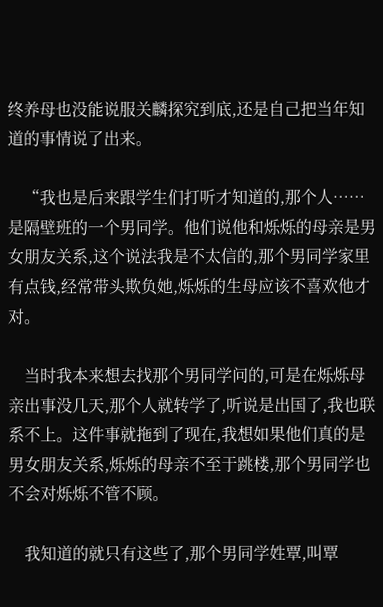终养母也没能说服关麟探究到底,还是自己把当年知道的事情说了出来。

    “我也是后来跟学生们打听才知道的,那个人……是隔壁班的一个男同学。他们说他和烁烁的母亲是男女朋友关系,这个说法我是不太信的,那个男同学家里有点钱,经常带头欺负她,烁烁的生母应该不喜欢他才对。

    当时我本来想去找那个男同学问的,可是在烁烁母亲出事没几天,那个人就转学了,听说是出国了,我也联系不上。这件事就拖到了现在,我想如果他们真的是男女朋友关系,烁烁的母亲不至于跳楼,那个男同学也不会对烁烁不管不顾。

    我知道的就只有这些了,那个男同学姓覃,叫覃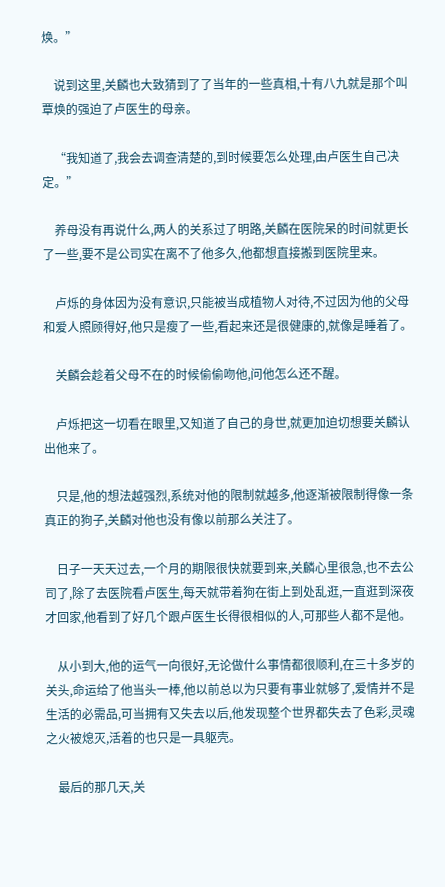焕。”

    说到这里,关麟也大致猜到了了当年的一些真相,十有八九就是那个叫覃焕的强迫了卢医生的母亲。

    “我知道了,我会去调查清楚的,到时候要怎么处理,由卢医生自己决定。”

    养母没有再说什么,两人的关系过了明路,关麟在医院呆的时间就更长了一些,要不是公司实在离不了他多久,他都想直接搬到医院里来。

    卢烁的身体因为没有意识,只能被当成植物人对待,不过因为他的父母和爱人照顾得好,他只是瘦了一些,看起来还是很健康的,就像是睡着了。

    关麟会趁着父母不在的时候偷偷吻他,问他怎么还不醒。

    卢烁把这一切看在眼里,又知道了自己的身世,就更加迫切想要关麟认出他来了。

    只是,他的想法越强烈,系统对他的限制就越多,他逐渐被限制得像一条真正的狗子,关麟对他也没有像以前那么关注了。

    日子一天天过去,一个月的期限很快就要到来,关麟心里很急,也不去公司了,除了去医院看卢医生,每天就带着狗在街上到处乱逛,一直逛到深夜才回家,他看到了好几个跟卢医生长得很相似的人,可那些人都不是他。

    从小到大,他的运气一向很好,无论做什么事情都很顺利,在三十多岁的关头,命运给了他当头一棒,他以前总以为只要有事业就够了,爱情并不是生活的必需品,可当拥有又失去以后,他发现整个世界都失去了色彩,灵魂之火被熄灭,活着的也只是一具躯壳。

    最后的那几天,关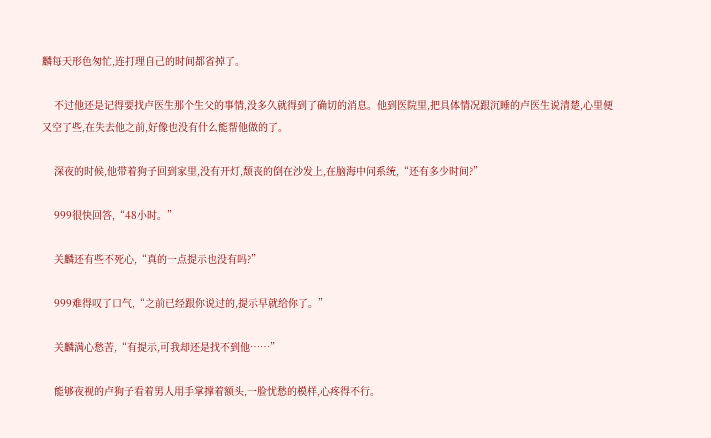麟每天形色匆忙,连打理自己的时间都省掉了。

    不过他还是记得要找卢医生那个生父的事情,没多久就得到了确切的消息。他到医院里,把具体情况跟沉睡的卢医生说清楚,心里便又空了些,在失去他之前,好像也没有什么能帮他做的了。

    深夜的时候,他带着狗子回到家里,没有开灯,颓丧的倒在沙发上,在脑海中问系统,“还有多少时间?”

    999很快回答,“48小时。”

    关麟还有些不死心,“真的一点提示也没有吗?”

    999难得叹了口气,“之前已经跟你说过的,提示早就给你了。”

    关麟满心愁苦,“有提示,可我却还是找不到他……”

    能够夜视的卢狗子看着男人用手掌撑着额头,一脸忧愁的模样,心疼得不行。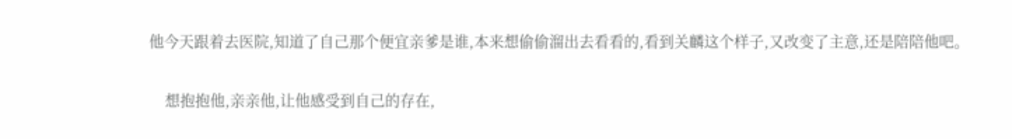他今天跟着去医院,知道了自己那个便宜亲爹是谁,本来想偷偷溜出去看看的,看到关麟这个样子,又改变了主意,还是陪陪他吧。

    想抱抱他,亲亲他,让他感受到自己的存在,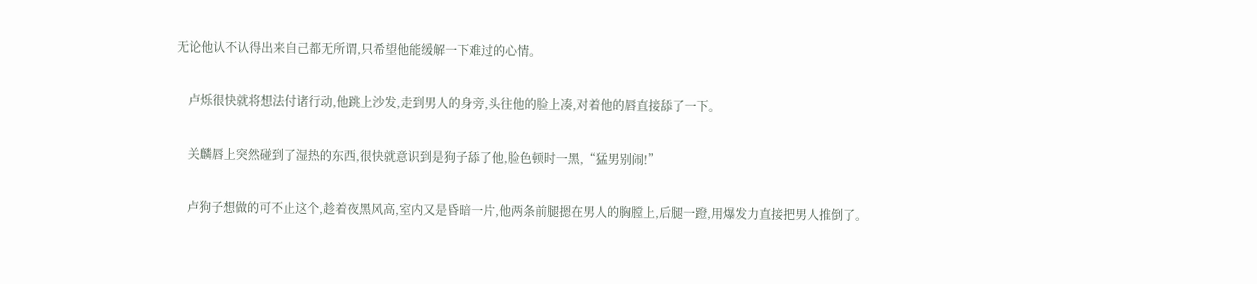无论他认不认得出来自己都无所谓,只希望他能缓解一下难过的心情。

    卢烁很快就将想法付诸行动,他跳上沙发,走到男人的身旁,头往他的脸上凑,对着他的唇直接舔了一下。

    关麟唇上突然碰到了湿热的东西,很快就意识到是狗子舔了他,脸色顿时一黑,“猛男别闹!”

    卢狗子想做的可不止这个,趁着夜黑风高,室内又是昏暗一片,他两条前腿摁在男人的胸膛上,后腿一蹬,用爆发力直接把男人推倒了。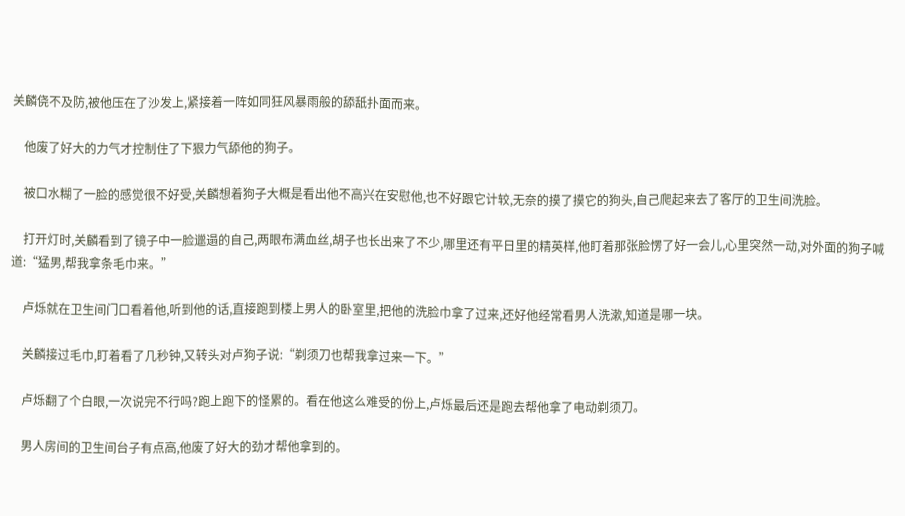关麟侥不及防,被他压在了沙发上,紧接着一阵如同狂风暴雨般的舔舐扑面而来。

    他废了好大的力气才控制住了下狠力气舔他的狗子。

    被口水糊了一脸的感觉很不好受,关麟想着狗子大概是看出他不高兴在安慰他,也不好跟它计较,无奈的摸了摸它的狗头,自己爬起来去了客厅的卫生间洗脸。

    打开灯时,关麟看到了镜子中一脸邋遢的自己,两眼布满血丝,胡子也长出来了不少,哪里还有平日里的精英样,他盯着那张脸愣了好一会儿,心里突然一动,对外面的狗子喊道:“猛男,帮我拿条毛巾来。”

    卢烁就在卫生间门口看着他,听到他的话,直接跑到楼上男人的卧室里,把他的洗脸巾拿了过来,还好他经常看男人洗漱,知道是哪一块。

    关麟接过毛巾,盯着看了几秒钟,又转头对卢狗子说:“剃须刀也帮我拿过来一下。”

    卢烁翻了个白眼,一次说完不行吗?跑上跑下的怪累的。看在他这么难受的份上,卢烁最后还是跑去帮他拿了电动剃须刀。

    男人房间的卫生间台子有点高,他废了好大的劲才帮他拿到的。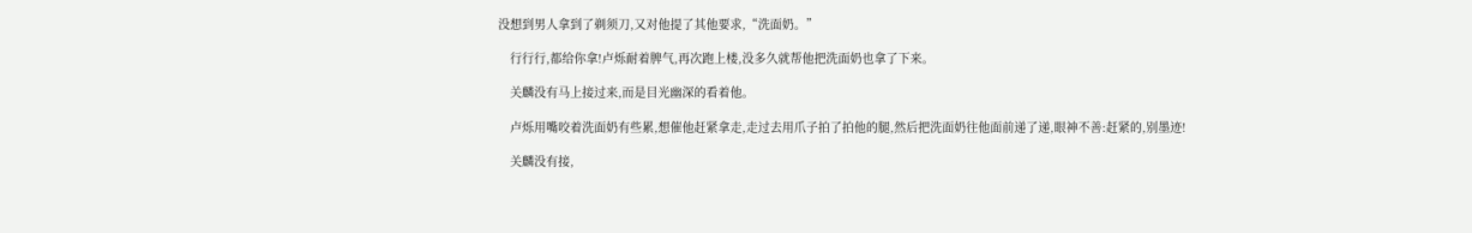没想到男人拿到了剃须刀,又对他提了其他要求,“洗面奶。”

    行行行,都给你拿!卢烁耐着脾气,再次跑上楼,没多久就帮他把洗面奶也拿了下来。

    关麟没有马上接过来,而是目光幽深的看着他。

    卢烁用嘴咬着洗面奶有些累,想催他赶紧拿走,走过去用爪子拍了拍他的腿,然后把洗面奶往他面前递了递,眼神不善:赶紧的,别墨迹!

    关麟没有接,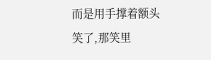而是用手撑着额头笑了,那笑里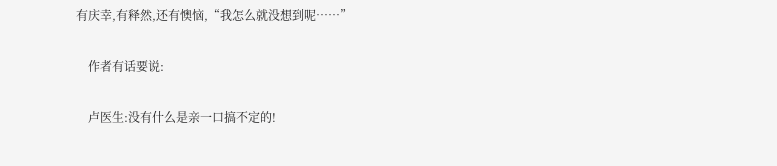有庆幸,有释然,还有懊恼,“我怎么就没想到呢……”

    作者有话要说:

    卢医生:没有什么是亲一口搞不定的!